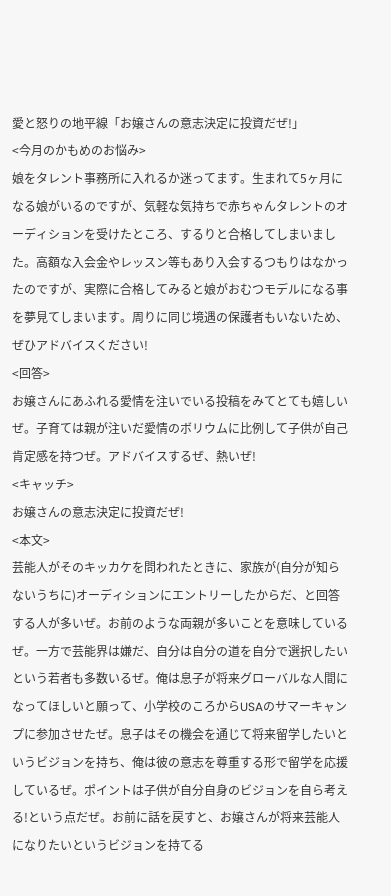愛と怒りの地平線「お嬢さんの意志決定に投資だぜ!」
<今月のかもめのお悩み>
娘をタレント事務所に入れるか迷ってます。生まれて5ヶ月になる娘がいるのですが、気軽な気持ちで赤ちゃんタレントのオーディションを受けたところ、するりと合格してしまいました。高額な入会金やレッスン等もあり入会するつもりはなかったのですが、実際に合格してみると娘がおむつモデルになる事を夢見てしまいます。周りに同じ境遇の保護者もいないため、ぜひアドバイスください!
<回答>
お嬢さんにあふれる愛情を注いでいる投稿をみてとても嬉しいぜ。子育ては親が注いだ愛情のボリウムに比例して子供が自己肯定感を持つぜ。アドバイスするぜ、熱いぜ!
<キャッチ>
お嬢さんの意志決定に投資だぜ!
<本文>
芸能人がそのキッカケを問われたときに、家族が(自分が知らないうちに)オーディションにエントリーしたからだ、と回答する人が多いぜ。お前のような両親が多いことを意味しているぜ。一方で芸能界は嫌だ、自分は自分の道を自分で選択したいという若者も多数いるぜ。俺は息子が将来グローバルな人間になってほしいと願って、小学校のころからUSAのサマーキャンプに参加させたぜ。息子はその機会を通じて将来留学したいというビジョンを持ち、俺は彼の意志を尊重する形で留学を応援しているぜ。ポイントは子供が自分自身のビジョンを自ら考える!という点だぜ。お前に話を戻すと、お嬢さんが将来芸能人になりたいというビジョンを持てる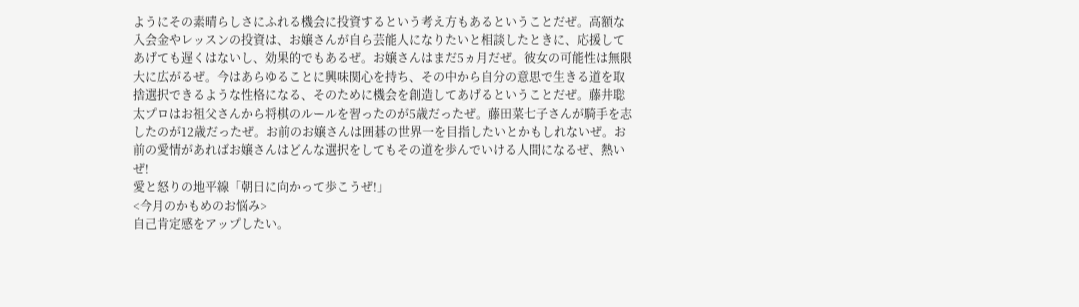ようにその素晴らしさにふれる機会に投資するという考え方もあるということだぜ。高額な入会金やレッスンの投資は、お嬢さんが自ら芸能人になりたいと相談したときに、応援してあげても遅くはないし、効果的でもあるぜ。お嬢さんはまだ5ヵ月だぜ。彼女の可能性は無限大に広がるぜ。今はあらゆることに興味関心を持ち、その中から自分の意思で生きる道を取捨選択できるような性格になる、そのために機会を創造してあげるということだぜ。藤井聡太プロはお祖父さんから将棋のルールを習ったのが5歳だったぜ。藤田菜七子さんが騎手を志したのが12歳だったぜ。お前のお嬢さんは囲碁の世界一を目指したいとかもしれないぜ。お前の愛情があればお嬢さんはどんな選択をしてもその道を歩んでいける人間になるぜ、熱いぜ!
愛と怒りの地平線「朝日に向かって歩こうぜ!」
<今月のかもめのお悩み>
自己肯定感をアップしたい。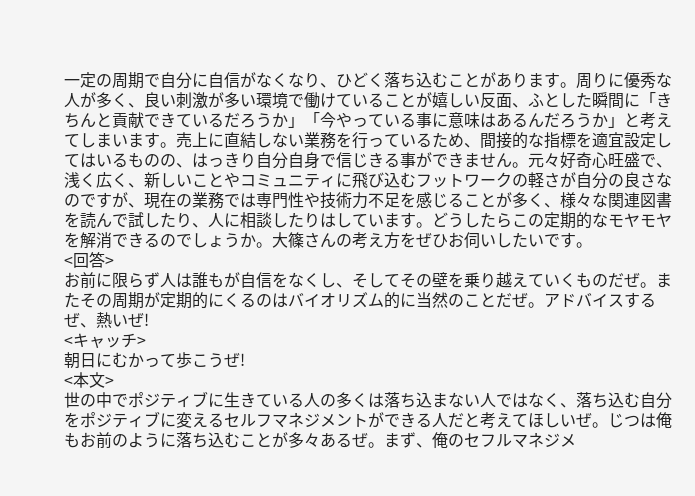一定の周期で自分に自信がなくなり、ひどく落ち込むことがあります。周りに優秀な人が多く、良い刺激が多い環境で働けていることが嬉しい反面、ふとした瞬間に「きちんと貢献できているだろうか」「今やっている事に意味はあるんだろうか」と考えてしまいます。売上に直結しない業務を行っているため、間接的な指標を適宜設定してはいるものの、はっきり自分自身で信じきる事ができません。元々好奇心旺盛で、浅く広く、新しいことやコミュニティに飛び込むフットワークの軽さが自分の良さなのですが、現在の業務では専門性や技術力不足を感じることが多く、様々な関連図書を読んで試したり、人に相談したりはしています。どうしたらこの定期的なモヤモヤを解消できるのでしょうか。大篠さんの考え方をぜひお伺いしたいです。
<回答>
お前に限らず人は誰もが自信をなくし、そしてその壁を乗り越えていくものだぜ。またその周期が定期的にくるのはバイオリズム的に当然のことだぜ。アドバイスするぜ、熱いぜ!
<キャッチ>
朝日にむかって歩こうぜ!
<本文>
世の中でポジティブに生きている人の多くは落ち込まない人ではなく、落ち込む自分をポジティブに変えるセルフマネジメントができる人だと考えてほしいぜ。じつは俺もお前のように落ち込むことが多々あるぜ。まず、俺のセフルマネジメ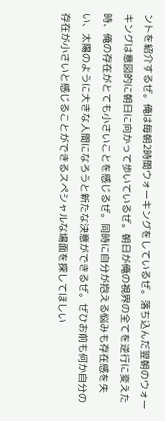ントを紹介するぜ。俺は毎朝2時間ウォーキングをしているぜ。落ち込んだ翌朝のウォーキングは意図的に朝日に向かって歩いているぜ。朝日が俺の視界の全てを逆行に変えた時、俺の存在がとても小さいことを感じるぜ。同時に自分が抱える悩みも存在感を失い、太陽のように大きな人間になろうと新たな決意ができるぜ。ぜひお前も何か自分の存在が小さいと感じることができるスペシャルな場面を探してほしい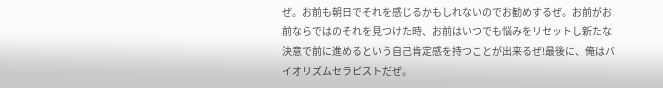ぜ。お前も朝日でそれを感じるかもしれないのでお勧めするぜ。お前がお前ならではのそれを見つけた時、お前はいつでも悩みをリセットし新たな決意で前に進めるという自己肯定感を持つことが出来るぜ!最後に、俺はバイオリズムセラピストだぜ。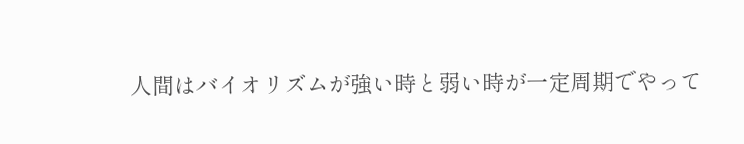人間はバイオリズムが強い時と弱い時が一定周期でやって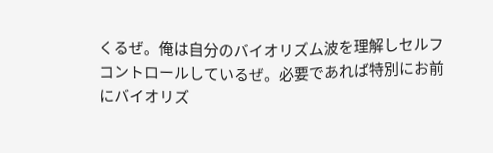くるぜ。俺は自分のバイオリズム波を理解しセルフコントロールしているぜ。必要であれば特別にお前にバイオリズ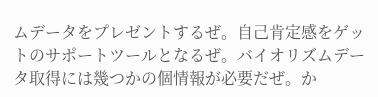ムデータをプレゼントするぜ。自己肯定感をゲットのサポートツールとなるぜ。バイオリズムデータ取得には幾つかの個情報が必要だぜ。か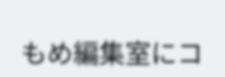もめ編集室にコ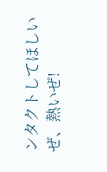ンタクトしてほしいぜ、熱いぜ!